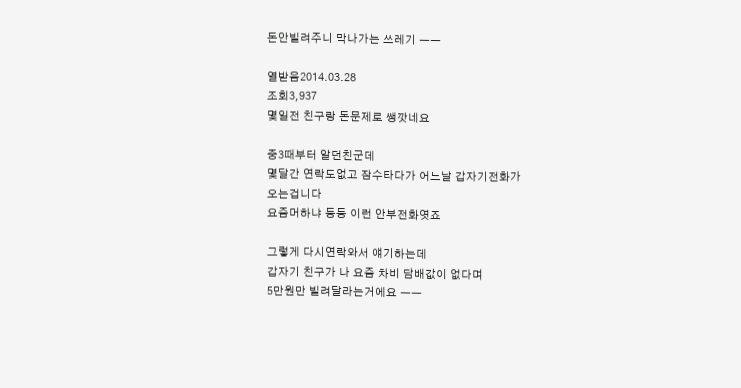돈안빌려주니 막나가는 쓰레기 ㅡㅡ

열받음2014.03.28
조회3,937
몇일전 친구랑 돈문제로 쌩깟네요

중3때부터 알던친군데
몇달간 연락도없고 잠수타다가 어느날 갑자기전화가
오는겁니다
요즘머하냐 등등 이런 안부전화엿죠

그렇게 다시연락와서 얘기하는데
갑자기 친구가 나 요즘 차비 담배값이 없다며
5만원만 빌려달라는거에요 ㅡㅡ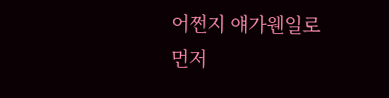어쩐지 얘가웬일로 먼저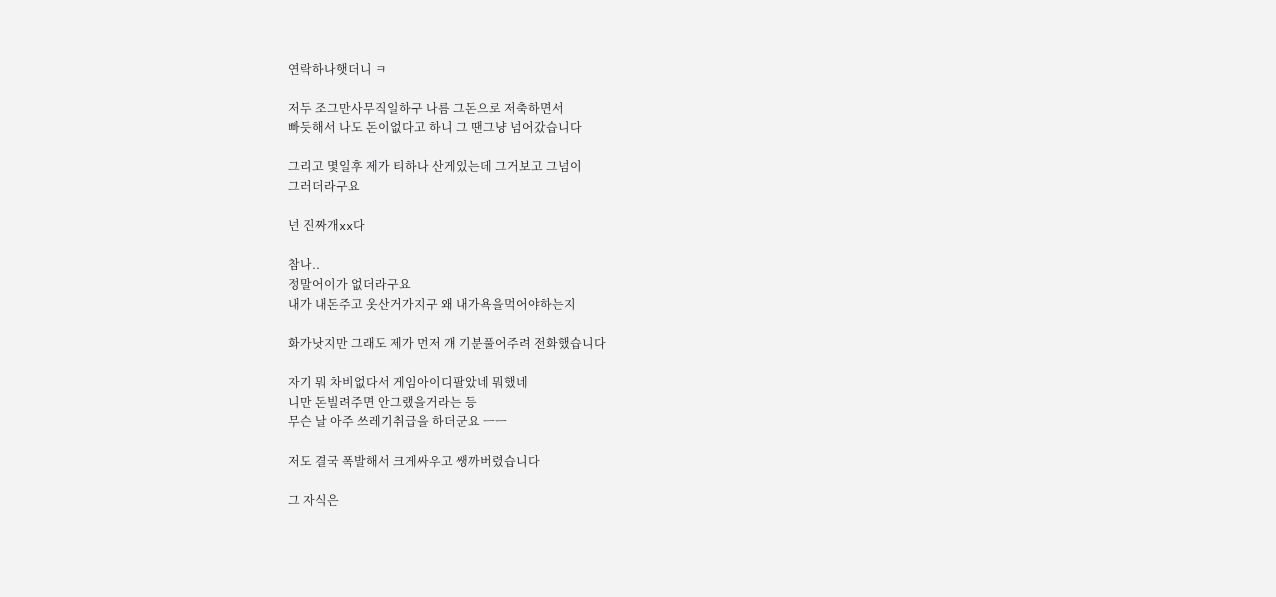연락하나햇더니 ㅋ

저두 조그만사무직일하구 나름 그돈으로 저축하면서
빠듯해서 나도 돈이없다고 하니 그 땐그냥 넘어갔습니다

그리고 몇일후 제가 티하나 산게있는데 그거보고 그넘이
그러더라구요

넌 진짜개xx다

참나..
정말어이가 없더라구요
내가 내돈주고 옷산거가지구 왜 내가욕을먹어야하는지

화가낫지만 그래도 제가 먼저 걔 기분풀어주려 전화했습니다

자기 뭐 차비없다서 게임아이디팔았네 뭐했네
니만 돈빌려주면 안그랬을거라는 등
무슨 날 아주 쓰레기취급을 하더군요 ㅡㅡ

저도 결국 폭발해서 크게싸우고 쌩까버렸습니다

그 자식은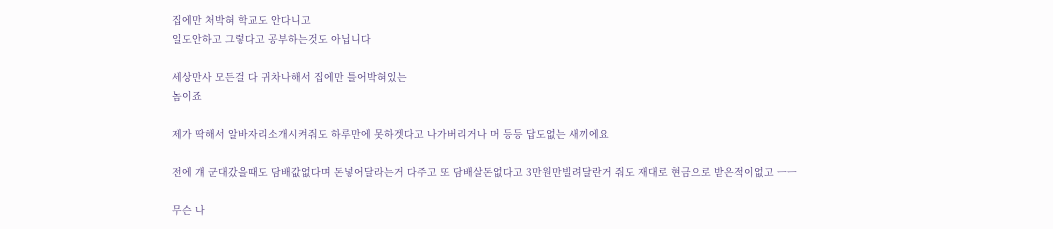집에만 처박혀 학교도 안다니고
일도안하고 그렇다고 공부하는것도 아닙니다

세상만사 모든걸 다 귀차나해서 집에만 틀어박혀있는
놈이죠

제가 딱해서 알바자리소개시켜줘도 하루만에 못하겟다고 나가버리거나 머 등등 답도없는 새끼에요

전에 걔 군대갔을때도 담배값없다며 돈넣어달라는거 다주고 또 담배살돈없다고 3만원만빌려달란거 줘도 재대로 현금으로 받은적이없고 ㅡㅡ

무슨 나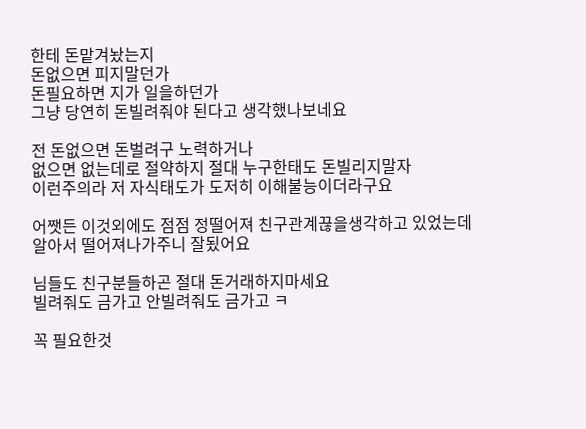한테 돈맡겨놨는지
돈없으면 피지말던가
돈필요하면 지가 일을하던가
그냥 당연히 돈빌려줘야 된다고 생각했나보네요

전 돈없으면 돈벌려구 노력하거나
없으면 없는데로 절약하지 절대 누구한태도 돈빌리지말자
이런주의라 저 자식태도가 도저히 이해불능이더라구요

어쨋든 이것외에도 점점 정떨어져 친구관계끊을생각하고 있었는데 알아서 떨어져나가주니 잘됬어요

님들도 친구분들하곤 절대 돈거래하지마세요
빌려줘도 금가고 안빌려줘도 금가고 ㅋ

꼭 필요한것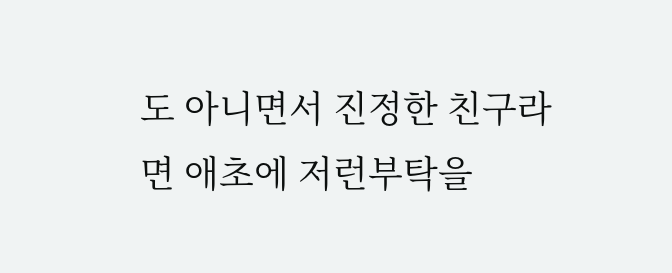도 아니면서 진정한 친구라면 애초에 저런부탁을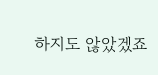하지도 않았겠죠